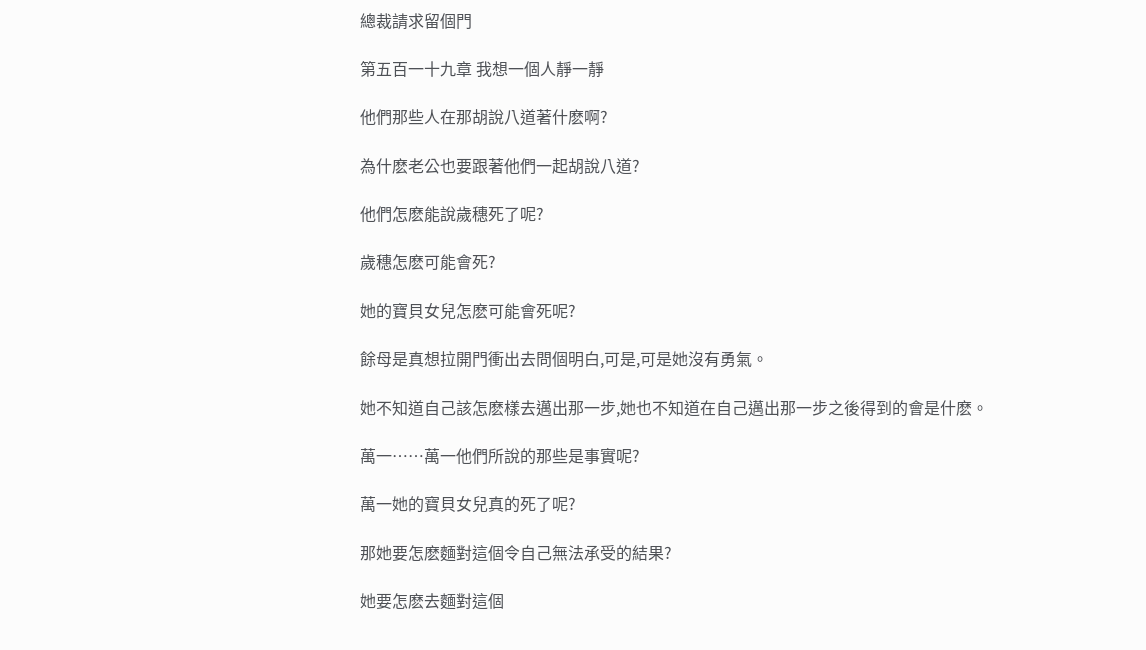總裁請求留個門

第五百一十九章 我想一個人靜一靜

他們那些人在那胡說八道著什麽啊?

為什麽老公也要跟著他們一起胡說八道?

他們怎麽能說歲穗死了呢?

歲穗怎麽可能會死?

她的寶貝女兒怎麽可能會死呢?

餘母是真想拉開門衝出去問個明白,可是,可是她沒有勇氣。

她不知道自己該怎麽樣去邁出那一步,她也不知道在自己邁出那一步之後得到的會是什麽。

萬一……萬一他們所說的那些是事實呢?

萬一她的寶貝女兒真的死了呢?

那她要怎麽麵對這個令自己無法承受的結果?

她要怎麽去麵對這個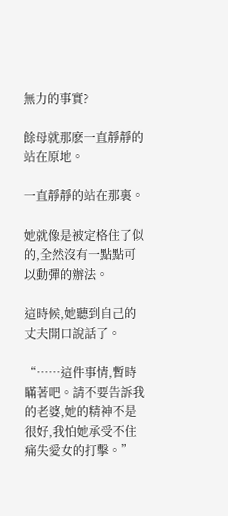無力的事實?

餘母就那麽一直靜靜的站在原地。

一直靜靜的站在那裏。

她就像是被定格住了似的,全然沒有一點點可以動彈的辦法。

這時候,她聽到自己的丈夫開口說話了。

“……這件事情,暫時瞞著吧。請不要告訴我的老婆,她的精神不是很好,我怕她承受不住痛失愛女的打擊。”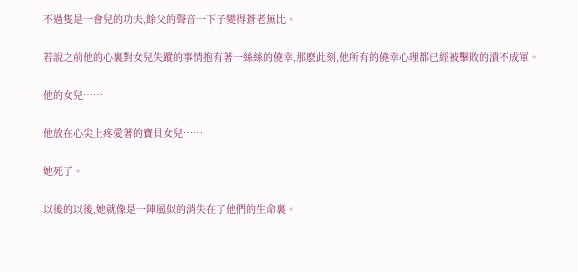不過隻是一會兒的功夫,餘父的聲音一下子變得蒼老無比。

若說之前他的心裏對女兒失蹤的事情抱有著一絲絲的僥幸,那麽此刻,他所有的僥幸心理都已經被擊敗的潰不成軍。

他的女兒……

他放在心尖上疼愛著的寶貝女兒……

她死了。

以後的以後,她就像是一陣風似的消失在了他們的生命裏。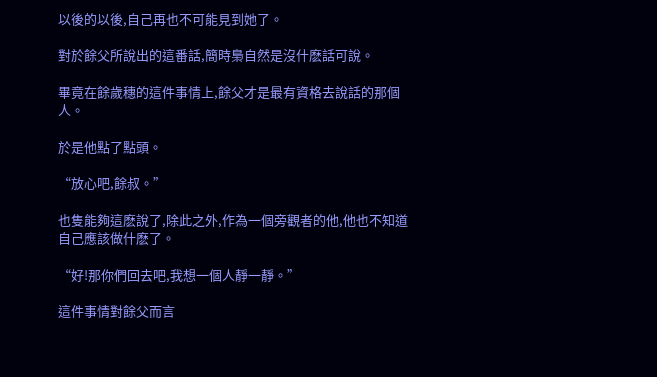以後的以後,自己再也不可能見到她了。

對於餘父所說出的這番話,簡時梟自然是沒什麽話可說。

畢竟在餘歲穗的這件事情上,餘父才是最有資格去說話的那個人。

於是他點了點頭。

“放心吧,餘叔。”

也隻能夠這麽說了,除此之外,作為一個旁觀者的他,他也不知道自己應該做什麽了。

“好!那你們回去吧,我想一個人靜一靜。”

這件事情對餘父而言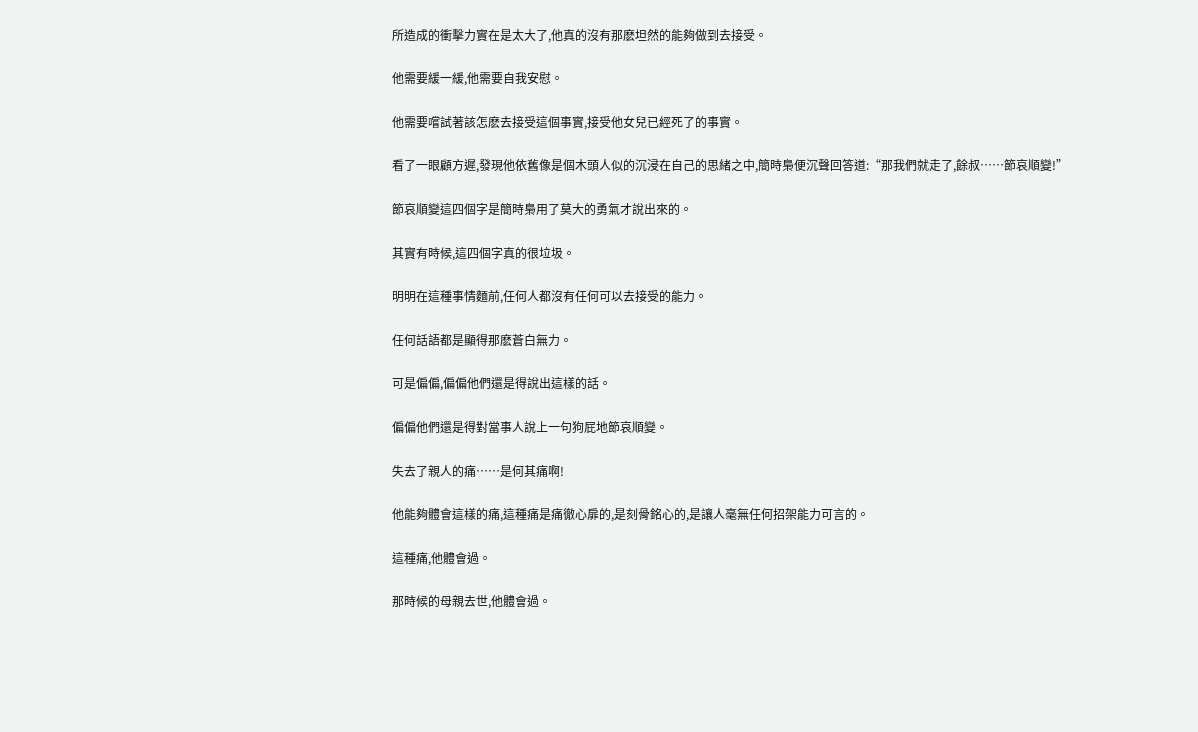所造成的衝擊力實在是太大了,他真的沒有那麽坦然的能夠做到去接受。

他需要緩一緩,他需要自我安慰。

他需要嚐試著該怎麽去接受這個事實,接受他女兒已經死了的事實。

看了一眼顧方遲,發現他依舊像是個木頭人似的沉浸在自己的思緒之中,簡時梟便沉聲回答道:“那我們就走了,餘叔……節哀順變!”

節哀順變這四個字是簡時梟用了莫大的勇氣才說出來的。

其實有時候,這四個字真的很垃圾。

明明在這種事情麵前,任何人都沒有任何可以去接受的能力。

任何話語都是顯得那麽蒼白無力。

可是偏偏,偏偏他們還是得說出這樣的話。

偏偏他們還是得對當事人說上一句狗屁地節哀順變。

失去了親人的痛……是何其痛啊!

他能夠體會這樣的痛,這種痛是痛徹心扉的,是刻骨銘心的,是讓人毫無任何招架能力可言的。

這種痛,他體會過。

那時候的母親去世,他體會過。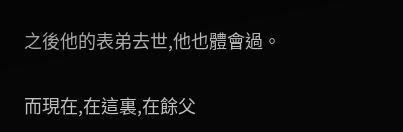之後他的表弟去世,他也體會過。

而現在,在這裏,在餘父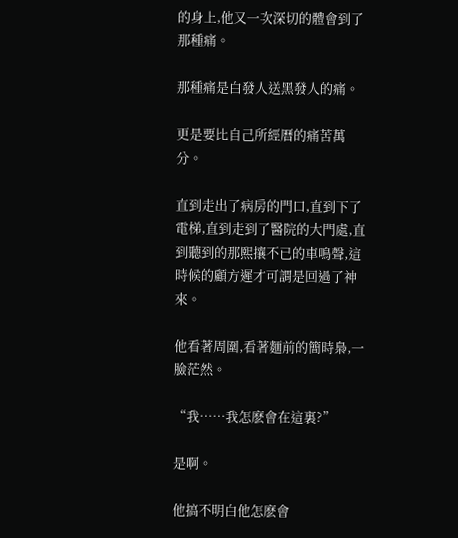的身上,他又一次深切的體會到了那種痛。

那種痛是白發人送黑發人的痛。

更是要比自己所經曆的痛苦萬分。

直到走出了病房的門口,直到下了電梯,直到走到了醫院的大門處,直到聽到的那熙攘不已的車鳴聲,這時候的顧方遲才可謂是回過了神來。

他看著周圍,看著麵前的簡時梟,一臉茫然。

“我……我怎麽會在這裏?”

是啊。

他搞不明白他怎麽會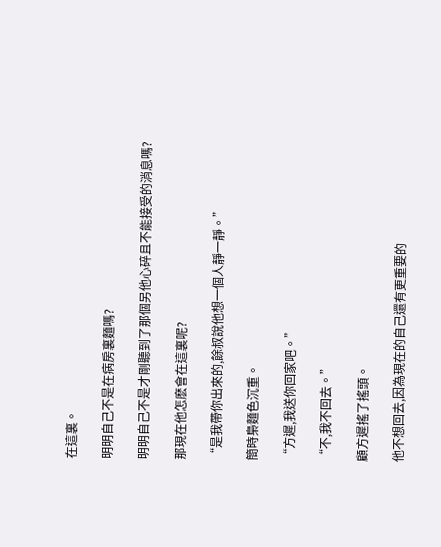在這裏。

明明自己不是在病房裏麵嗎?

明明自己不是才剛聽到了那個另他心碎且不能接受的消息嗎?

那現在他怎麽會在這裏呢?

“是我帶你出來的,餘叔說他想一個人靜一靜。”

簡時梟麵色沉重。

“方遲,我送你回家吧。”

“不,我不回去。”

顧方遲搖了搖頭。

他不想回去,因為現在的自己還有更重要的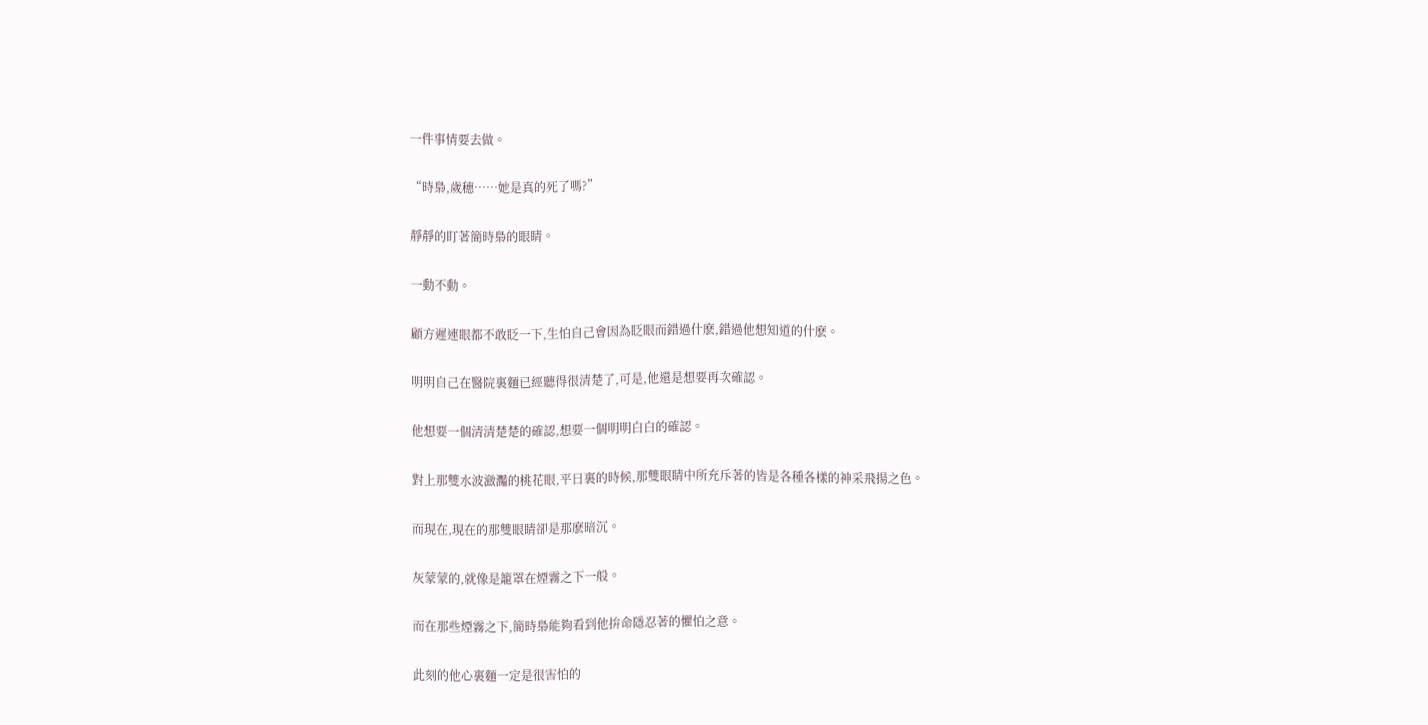一件事情要去做。

“時梟,歲穗……她是真的死了嗎?”

靜靜的盯著簡時梟的眼睛。

一動不動。

顧方遲連眼都不敢眨一下,生怕自己會因為眨眼而錯過什麽,錯過他想知道的什麽。

明明自己在醫院裏麵已經聽得很清楚了,可是,他還是想要再次確認。

他想要一個清清楚楚的確認,想要一個明明白白的確認。

對上那雙水波瀲灩的桃花眼,平日裏的時候,那雙眼睛中所充斥著的皆是各種各樣的神采飛揚之色。

而現在,現在的那雙眼睛卻是那麽暗沉。

灰蒙蒙的,就像是籠罩在煙霧之下一般。

而在那些煙霧之下,簡時梟能夠看到他拚命隱忍著的懼怕之意。

此刻的他心裏麵一定是很害怕的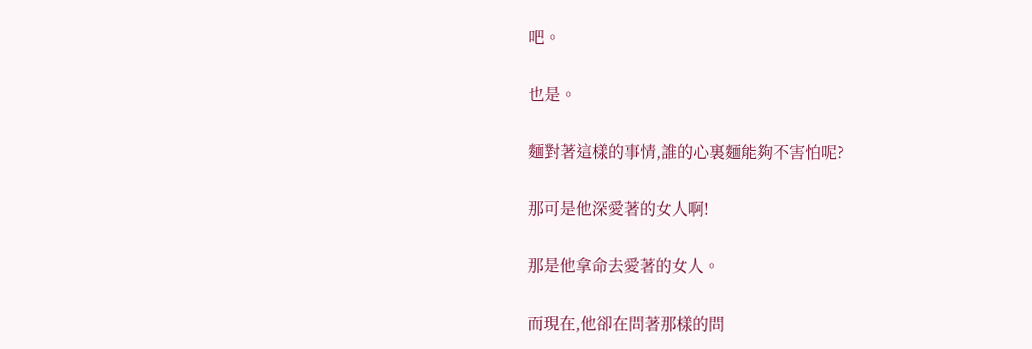吧。

也是。

麵對著這樣的事情,誰的心裏麵能夠不害怕呢?

那可是他深愛著的女人啊!

那是他拿命去愛著的女人。

而現在,他卻在問著那樣的問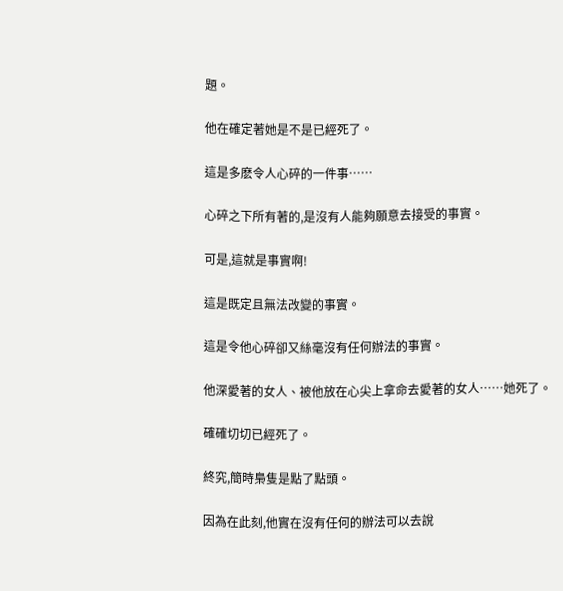題。

他在確定著她是不是已經死了。

這是多麽令人心碎的一件事……

心碎之下所有著的,是沒有人能夠願意去接受的事實。

可是,這就是事實啊!

這是既定且無法改變的事實。

這是令他心碎卻又絲毫沒有任何辦法的事實。

他深愛著的女人、被他放在心尖上拿命去愛著的女人……她死了。

確確切切已經死了。

終究,簡時梟隻是點了點頭。

因為在此刻,他實在沒有任何的辦法可以去說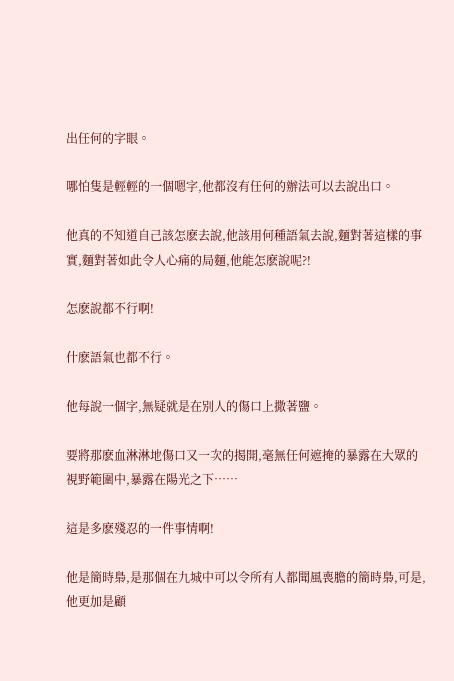出任何的字眼。

哪怕隻是輕輕的一個嗯字,他都沒有任何的辦法可以去說出口。

他真的不知道自己該怎麽去說,他該用何種語氣去說,麵對著這樣的事實,麵對著如此令人心痛的局麵,他能怎麽說呢?!

怎麽說都不行啊!

什麽語氣也都不行。

他每說一個字,無疑就是在別人的傷口上撒著鹽。

要將那麽血淋淋地傷口又一次的揭開,毫無任何遮掩的暴露在大眾的視野範圍中,暴露在陽光之下……

這是多麽殘忍的一件事情啊!

他是簡時梟,是那個在九城中可以令所有人都聞風喪膽的簡時梟,可是,他更加是顧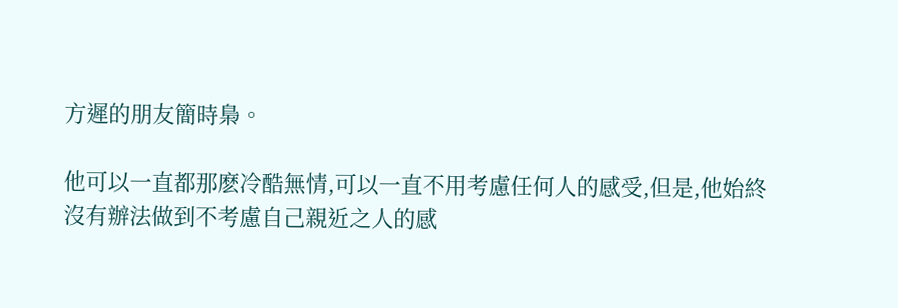方遲的朋友簡時梟。

他可以一直都那麽冷酷無情,可以一直不用考慮任何人的感受,但是,他始終沒有辦法做到不考慮自己親近之人的感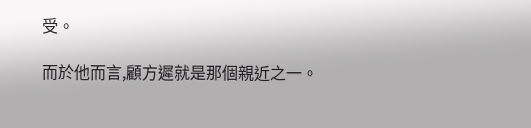受。

而於他而言,顧方遲就是那個親近之一。